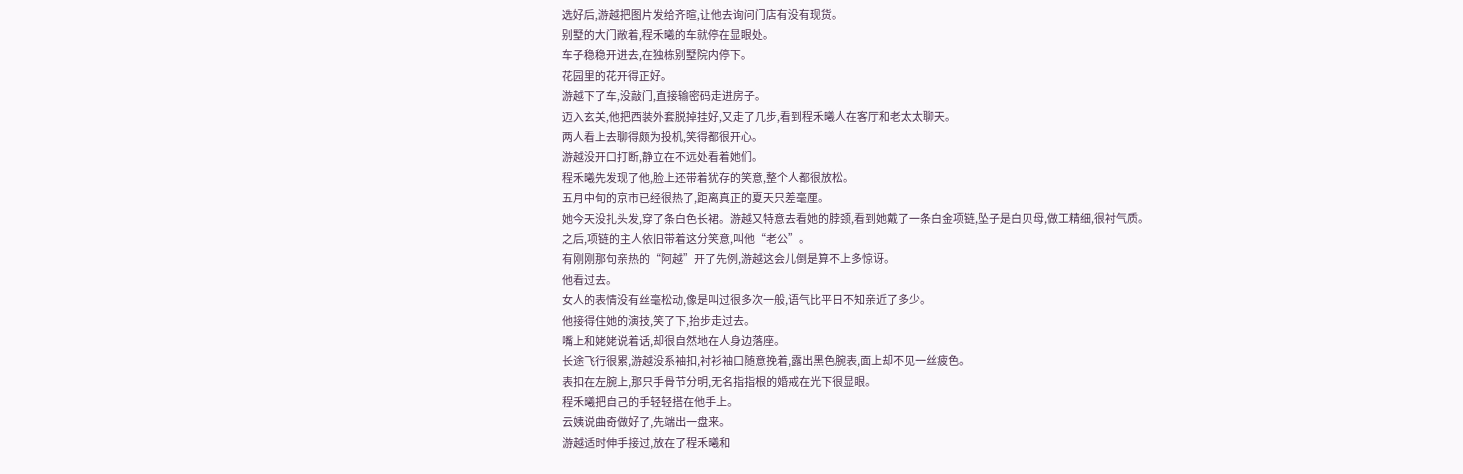选好后,游越把图片发给齐暄,让他去询问门店有没有现货。
别墅的大门敞着,程禾曦的车就停在显眼处。
车子稳稳开进去,在独栋别墅院内停下。
花园里的花开得正好。
游越下了车,没敲门,直接输密码走进房子。
迈入玄关,他把西装外套脱掉挂好,又走了几步,看到程禾曦人在客厅和老太太聊天。
两人看上去聊得颇为投机,笑得都很开心。
游越没开口打断,静立在不远处看着她们。
程禾曦先发现了他,脸上还带着犹存的笑意,整个人都很放松。
五月中旬的京市已经很热了,距离真正的夏天只差毫厘。
她今天没扎头发,穿了条白色长裙。游越又特意去看她的脖颈,看到她戴了一条白金项链,坠子是白贝母,做工精细,很衬气质。
之后,项链的主人依旧带着这分笑意,叫他“老公”。
有刚刚那句亲热的“阿越”开了先例,游越这会儿倒是算不上多惊讶。
他看过去。
女人的表情没有丝毫松动,像是叫过很多次一般,语气比平日不知亲近了多少。
他接得住她的演技,笑了下,抬步走过去。
嘴上和姥姥说着话,却很自然地在人身边落座。
长途飞行很累,游越没系袖扣,衬衫袖口随意挽着,露出黑色腕表,面上却不见一丝疲色。
表扣在左腕上,那只手骨节分明,无名指指根的婚戒在光下很显眼。
程禾曦把自己的手轻轻搭在他手上。
云姨说曲奇做好了,先端出一盘来。
游越适时伸手接过,放在了程禾曦和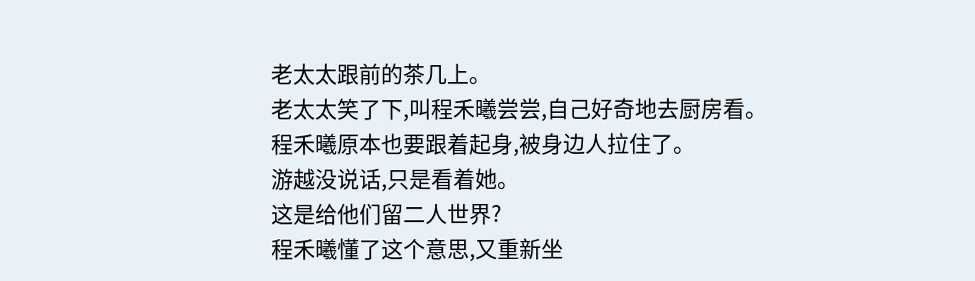老太太跟前的茶几上。
老太太笑了下,叫程禾曦尝尝,自己好奇地去厨房看。
程禾曦原本也要跟着起身,被身边人拉住了。
游越没说话,只是看着她。
这是给他们留二人世界?
程禾曦懂了这个意思,又重新坐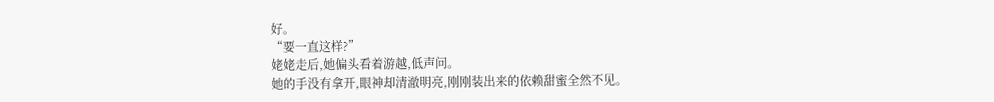好。
“要一直这样?”
姥姥走后,她偏头看着游越,低声问。
她的手没有拿开,眼神却清澈明亮,刚刚装出来的依赖甜蜜全然不见。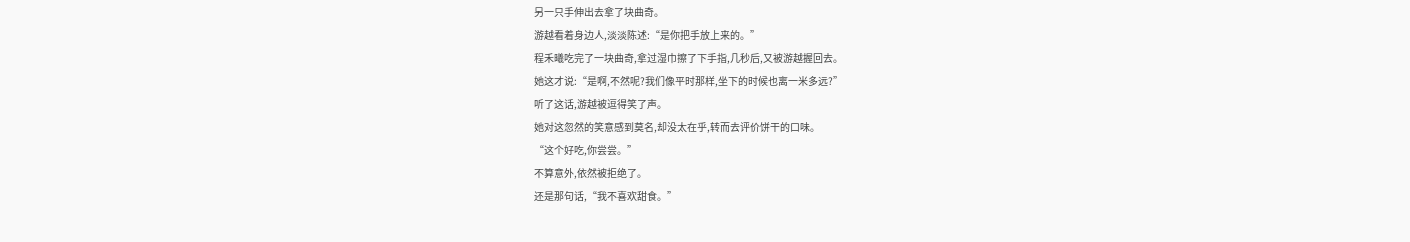另一只手伸出去拿了块曲奇。
游越看着身边人,淡淡陈述:“是你把手放上来的。”
程禾曦吃完了一块曲奇,拿过湿巾擦了下手指,几秒后,又被游越握回去。
她这才说:“是啊,不然呢?我们像平时那样,坐下的时候也离一米多远?”
听了这话,游越被逗得笑了声。
她对这忽然的笑意感到莫名,却没太在乎,转而去评价饼干的口味。
“这个好吃,你尝尝。”
不算意外,依然被拒绝了。
还是那句话,“我不喜欢甜食。”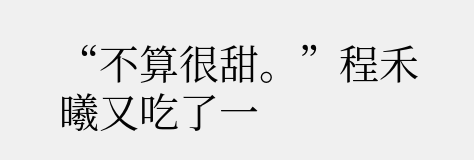“不算很甜。”程禾曦又吃了一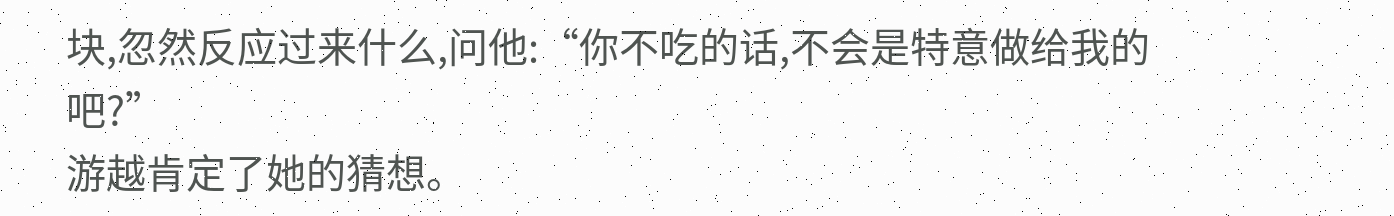块,忽然反应过来什么,问他:“你不吃的话,不会是特意做给我的吧?”
游越肯定了她的猜想。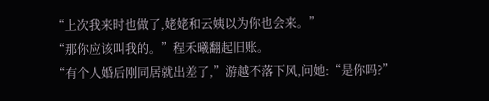“上次我来时也做了,姥姥和云姨以为你也会来。”
“那你应该叫我的。”程禾曦翻起旧账。
“有个人婚后刚同居就出差了,”游越不落下风,问她:“是你吗?”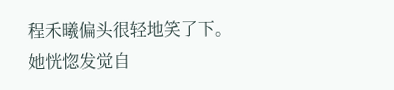程禾曦偏头很轻地笑了下。
她恍惚发觉自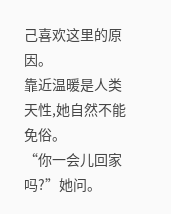己喜欢这里的原因。
靠近温暖是人类天性,她自然不能免俗。
“你一会儿回家吗?”她问。